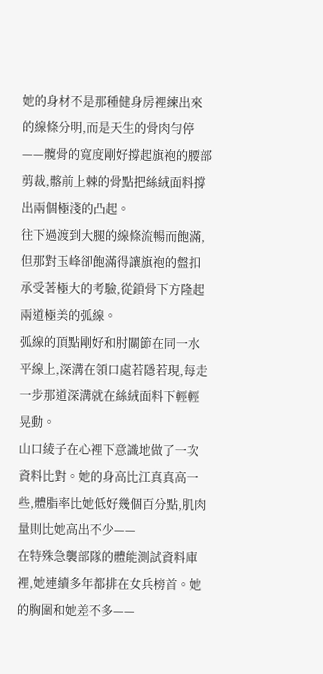她的身材不是那種健身房裡練出來的線條分明,而是天生的骨肉勻停——髖骨的寬度剛好撐起旗袍的腰部剪裁,髂前上棘的骨點把絲絨面料撐出兩個極淺的凸起。
往下過渡到大腿的線條流暢而飽滿,但那對玉峰卻飽滿得讓旗袍的盤扣承受著極大的考驗,從鎖骨下方隆起兩道極美的弧線。
弧線的頂點剛好和肘關節在同一水平線上,深溝在領口處若隱若現,每走一步那道深溝就在絲絨面料下輕輕晃動。
山口綾子在心裡下意識地做了一次資料比對。她的身高比江真真高一些,體脂率比她低好幾個百分點,肌肉量則比她高出不少——
在特殊急襲部隊的體能測試資料庫裡,她連續多年都排在女兵榜首。她的胸圍和她差不多——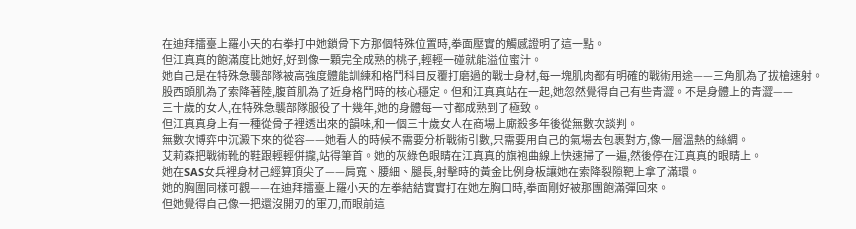在迪拜擂臺上羅小天的右拳打中她鎖骨下方那個特殊位置時,拳面壓實的觸感證明了這一點。
但江真真的飽滿度比她好,好到像一顆完全成熟的桃子,輕輕一碰就能溢位蜜汁。
她自己是在特殊急襲部隊被高強度體能訓練和格鬥科目反覆打磨過的戰士身材,每一塊肌肉都有明確的戰術用途——三角肌為了拔槍速射。
股西頭肌為了索降著陸,腹首肌為了近身格鬥時的核心穩定。但和江真真站在一起,她忽然覺得自己有些青澀。不是身體上的青澀——
三十歲的女人,在特殊急襲部隊服役了十幾年,她的身體每一寸都成熟到了極致。
但江真真身上有一種從骨子裡透出來的韻味,和一個三十歲女人在商場上廝殺多年後從無數次談判。
無數次博弈中沉澱下來的從容——她看人的時候不需要分析戰術引數,只需要用自己的氣場去包裹對方,像一層溫熱的絲綢。
艾莉森把戰術靴的鞋跟輕輕併攏,站得筆首。她的灰綠色眼睛在江真真的旗袍曲線上快速掃了一遍,然後停在江真真的眼睛上。
她在SAS女兵裡身材己經算頂尖了——肩寬、腰細、腿長,射擊時的黃金比例身板讓她在索降裂隙靶上拿了滿環。
她的胸圍同樣可觀——在迪拜擂臺上羅小天的左拳結結實實打在她左胸口時,拳面剛好被那團飽滿彈回來。
但她覺得自己像一把還沒開刃的軍刀,而眼前這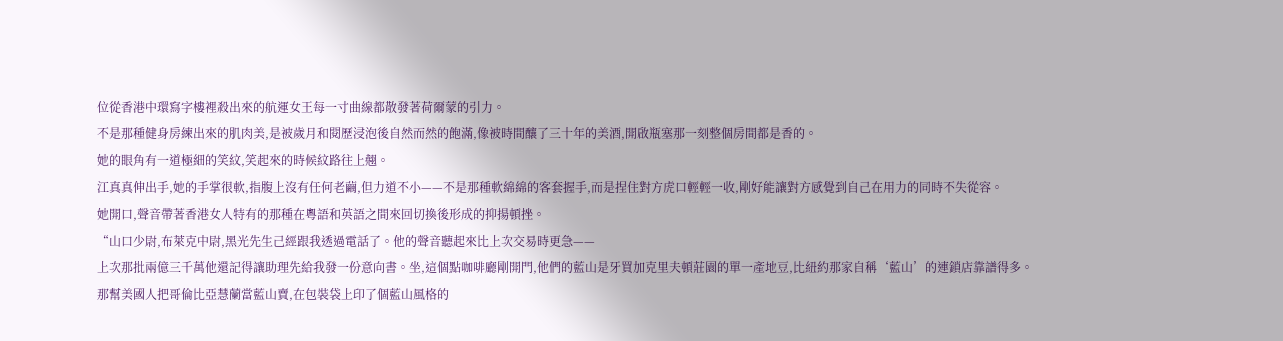位從香港中環寫字樓裡殺出來的航運女王每一寸曲線都散發著荷爾蒙的引力。
不是那種健身房練出來的肌肉美,是被歲月和閱歷浸泡後自然而然的飽滿,像被時間釀了三十年的美酒,開啟瓶塞那一刻整個房間都是香的。
她的眼角有一道極細的笑紋,笑起來的時候紋路往上翹。
江真真伸出手,她的手掌很軟,指腹上沒有任何老繭,但力道不小——不是那種軟綿綿的客套握手,而是捏住對方虎口輕輕一收,剛好能讓對方感覺到自己在用力的同時不失從容。
她開口,聲音帶著香港女人特有的那種在粵語和英語之間來回切換後形成的抑揚頓挫。
“山口少尉,布萊克中尉,黑光先生己經跟我透過電話了。他的聲音聽起來比上次交易時更急——
上次那批兩億三千萬他還記得讓助理先給我發一份意向書。坐,這個點咖啡廳剛開門,他們的藍山是牙買加克里夫頓莊園的單一產地豆,比紐約那家自稱‘藍山’的連鎖店靠譜得多。
那幫美國人把哥倫比亞慧蘭當藍山賣,在包裝袋上印了個藍山風格的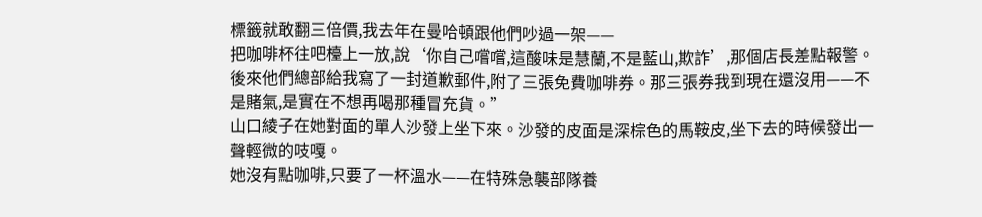標籤就敢翻三倍價,我去年在曼哈頓跟他們吵過一架——
把咖啡杯往吧檯上一放,說‘你自己嚐嚐,這酸味是慧蘭,不是藍山,欺詐’,那個店長差點報警。
後來他們總部給我寫了一封道歉郵件,附了三張免費咖啡券。那三張券我到現在還沒用——不是賭氣,是實在不想再喝那種冒充貨。”
山口綾子在她對面的單人沙發上坐下來。沙發的皮面是深棕色的馬鞍皮,坐下去的時候發出一聲輕微的吱嘎。
她沒有點咖啡,只要了一杯溫水——在特殊急襲部隊養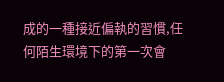成的一種接近偏執的習慣,任何陌生環境下的第一次會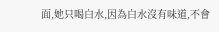面,她只喝白水,因為白水沒有味道,不會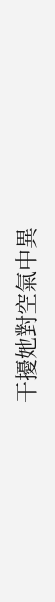干擾她對空氣中異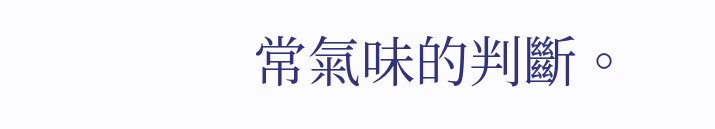常氣味的判斷。